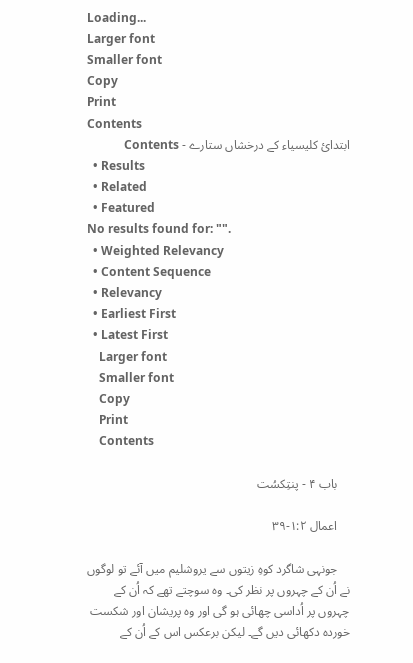Loading...
Larger font
Smaller font
Copy
Print
Contents
ابتدائ کليسياء کے درخشاں ستارے - Contents
  • Results
  • Related
  • Featured
No results found for: "".
  • Weighted Relevancy
  • Content Sequence
  • Relevancy
  • Earliest First
  • Latest First
    Larger font
    Smaller font
    Copy
    Print
    Contents

    باب ۴ - پنتِکسُت

    اعمال ۱:۲-۳۹

    جونہی شاگرد کوہِ زیتوں سے یروشلیم میں آئے تو لوگوں نے اُن کے چہروں پر نظر کی۔ وہ سوچتے تھے کہ اُن کے چہروں پر اُداسی چھائی ہو گی اور وہ پریشان اور شکست خوردہ دکھائی دیں گے۔ لیکن برعکس اس کے اُن کے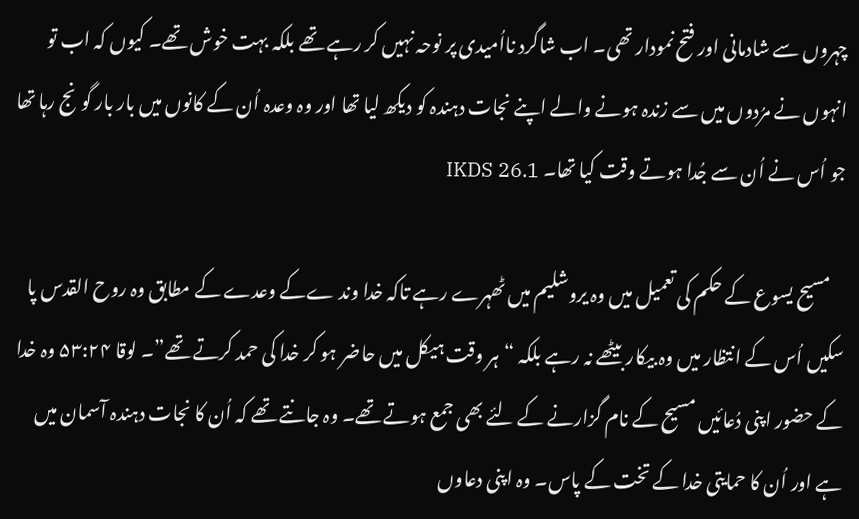چہروں سے شادمانی اور فتح نمودار تھی۔ اب شاگرد نااُمیدی پر نوحہ نہیں کر رہے تھے بلکہ بہت خوش تھے۔ کیوں کہ اب تو انہوں نے مرُدوں میں سے زندہ ہونے والے اپنے نجات دہندہ کو دیکھ لیا تھا اور وہ وعدہ اُن کے کانوں میں بار بار گونج رہا تھا جو اُس نے اُن سے جُدا ہوتے وقت کیا تھا۔ IKDS 26.1

    مسیح یسوع کے حکم کی تعمیل میں وہ یروشلیم میں ٹھہرے رہے تاکہ خدا وند ےکے وعدے کے مطابق وہ روح القدس پا سکیں اُس کے انتظار میں وہ بیکار بیٹھے نہ رہے بلکہ “ہر وقت ہیکل میں حاضر ہو کر خدا کی حمد کرتے تھے”۔ لوقا ۵۳:۲۴ وہ خدا کے حضور اپنی دُعائیں مسیح کے نام گزارنے کے لئے بھی جمع ہوتے تھے۔ وہ جانتے تھے کہ اُن کا نجات دہندہ آسمان میں ہے اور اُن کا حمایتی خدا کے تخت کے پاس۔ وہ اپنی دعاوں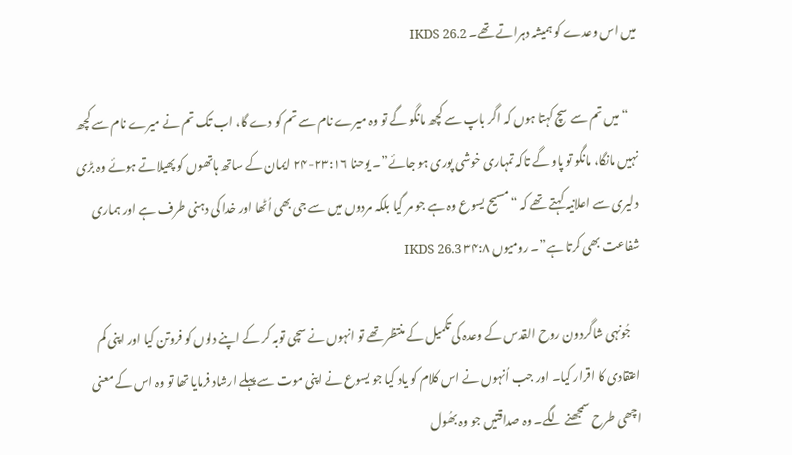میں اس وعدے کو ہمیشہ دہراتے تھے۔ IKDS 26.2

    “میں تم سے سچ کہتا ہوں کہ اگر باپ سے کچھ مانگو گے تو وہ میرے نام سے تم کو دے گا، اب تک تم نے میرے نام سے کچھ نہیں مانگا، مانگو تو پاو گے تاکہ تمہاری خوشی پوری ہو جائے”۔ یوحنا ۲۳:۱۶-۲۴ ایمان کے ساتھ ہاتھوں کو پھیلاتے ہوئے وہ بڑی دلیری سے اعلانیہ کہتے تھے کہ “مسیح یسوع وہ ہے جو مر گیا بلکہ مردوں میں سے جی بھی اُٹھا اور خدا کی دہنی طرف ہے اور ہماری شفاعت بھی کرتا ہے”۔ رومیوں ۳۴:۸ IKDS 26.3

    جُونہی شاگردون روح القدس کے وعدہ کی تکمیل کے منتظر تھے تو انہوں نے سچی توبہ کر کے اپنے دلوں کو فروتن کیا اور اپنی کم اعتقادی کا اقرار کیا۔ اور جب اُنہوں نے اس کلام کو یاد کیا جو یسوع نے اپنی موت سے پہلے ارشاد فرمایا تھا تو وہ اس کے معنی اچھی طرح سمجھنے لگے۔ وہ صداقتیں جو وہ بھُول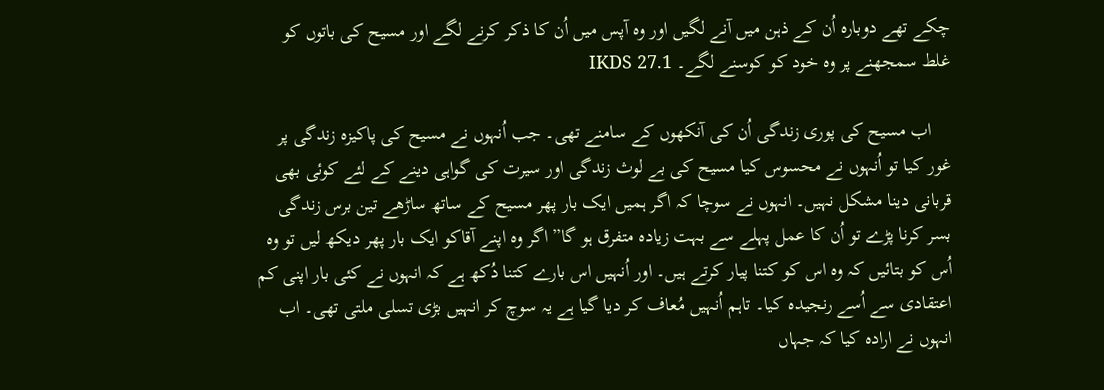چکے تھے دوبارہ اُن کے ذہن میں آنے لگیں اور وہ آپس میں اُن کا ذکر کرنے لگے اور مسیح کی باتوں کو غلط سمجھنے پر وہ خود کو کوسنے لگے۔ IKDS 27.1

    اب مسیح کی پوری زندگی اُن کی آنکھوں کے سامنے تھی۔ جب اُنہوں نے مسیح کی پاکیزہ زندگی پر غور کیا تو اُنہوں نے محسوس کیا مسیح کی بے لوث زندگی اور سیرت کی گواہی دینے کے لئے کوئی بھی قربانی دینا مشکل نہیں۔ انہوں نے سوچا کہ اگر ہمیں ایک بار پھر مسیح کے ساتھ ساڑھے تین برس زندگی بسر کرنا پڑے تو اُن کا عمل پہلے سے بہت زیادہ متفرق ہو گا” اگر وہ اپنے آقاکو ایک بار پھر دیکھ لیں تو وہ اُس کو بتائیں کہ وہ اس کو کتنا پیار کرتے ہیں۔ اور اُنہیں اس بارے کتنا دُکھ ہے کہ انہوں نے کئی بار اپنی کم اعتقادی سے اُسے رنجیدہ کیا۔ تاہم اُنہیں مُعاف کر دیا گیا ہے یہ سوچ کر انہیں بڑی تسلی ملتی تھی۔ اب انہوں نے ارادہ کیا کہ جہاں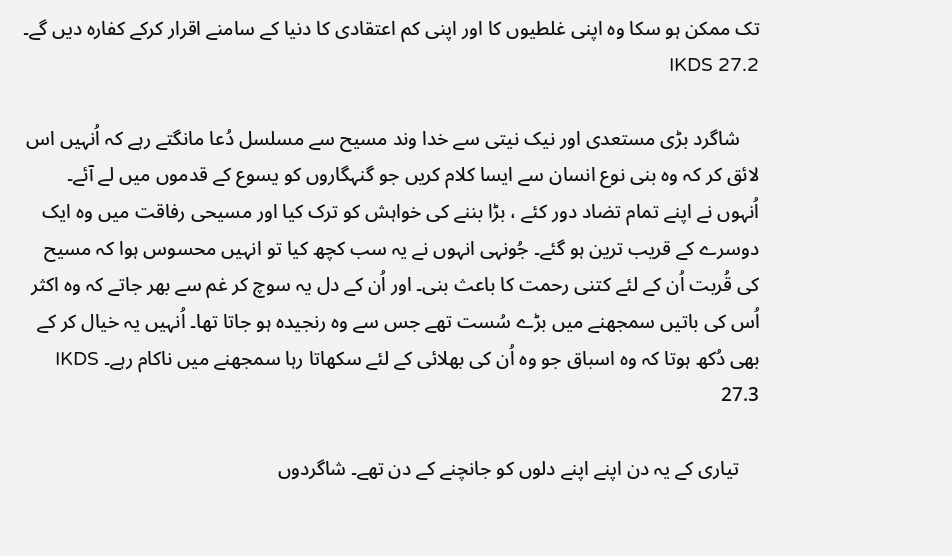تک ممکن ہو سکا وہ اپنی غلطیوں کا اور اپنی کم اعتقادی کا دنیا کے سامنے اقرار کرکے کفارہ دیں گے۔ IKDS 27.2

    شاگرد بڑی مستعدی اور نیک نیتی سے خدا وند مسیح سے مسلسل دُعا مانگتے رہے کہ اُنہیں اس لائق کر کہ وہ بنی نوع انسان سے ایسا کلام کریں جو گنہگاروں کو یسوع کے قدموں میں لے آئے۔ اُنہوں نے اپنے تمام تضاد دور کئے ، بڑا بننے کی خواہش کو ترک کیا اور مسیحی رفاقت میں وہ ایک دوسرے کے قریب ترین ہو گئے۔ جُونہی انہوں نے یہ سب کچھ کیا تو انہیں محسوس ہوا کہ مسیح کی قُربت اُن کے لئے کتنی رحمت کا باعث بنی۔ اور اُن کے دل یہ سوچ کر غم سے بھر جاتے کہ وہ اکثر اُس کی باتیں سمجھنے میں بڑے سُست تھے جس سے وہ رنجیدہ ہو جاتا تھا۔ اُنہیں یہ خیال کر کے بھی دُکھ ہوتا کہ وہ اسباق جو وہ اُن کی بھلائی کے لئے سکھاتا رہا سمجھنے میں ناکام رہے۔ IKDS 27.3

    تیاری کے یہ دن اپنے اپنے دلوں کو جانچنے کے دن تھے۔ شاگردوں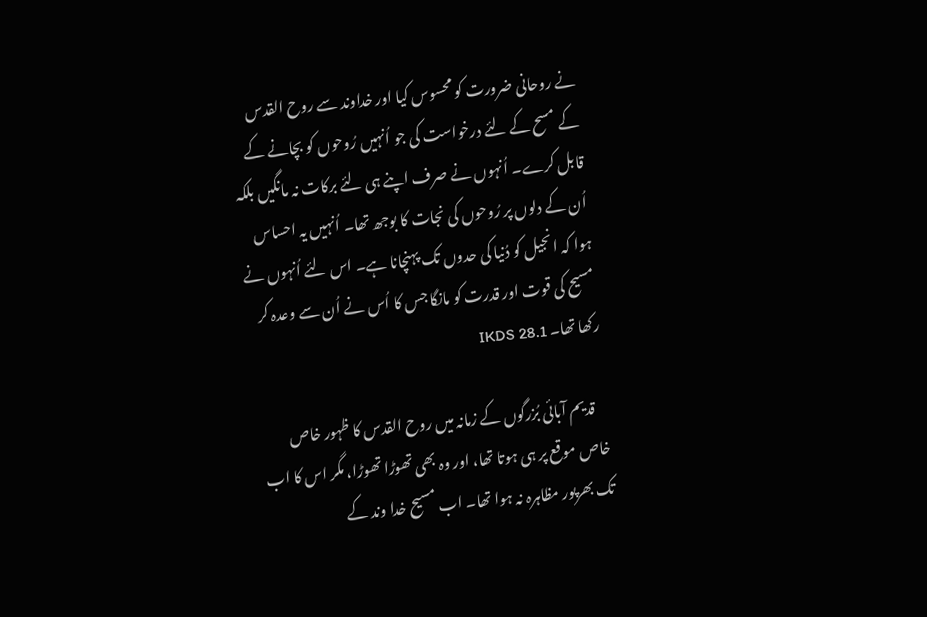نے روحانی ضرورت کو محسوس کیا اور خداوند سے روح القدس کے مسح کے لئے درخواست کی جو اُنہیں رُوحوں کو بچانے کے قابل کرے۔ اُنہوں نے صرف اپنے ہی لئے برکات نہ مانگیں بلکہ اُن کے دلوں پر رُوحوں کی نجات کا بوجھ تھا۔ اُنہیں یہ احساس ہوا کہ انجیل کو دُنیا کی حدوں تک پہنچانا ہے۔ اس لئے اُنہوں نے مسیح کی قوت اور قدرت کو مانگا جس کا اُس نے اُن سے وعدہ کر رکھا تھا۔ IKDS 28.1

    قدیم آبائی بُزرگوں کے زمانہ میں روح القدس کا ظہور خاص خاص موقع پر ہی ہوتا تھا، اور وہ بھی تھوڑا تھوڑا، مگر اس کا اب تک بھرپور مظاہرہ نہ ہوا تھا۔ اب مسیح خدا وند کے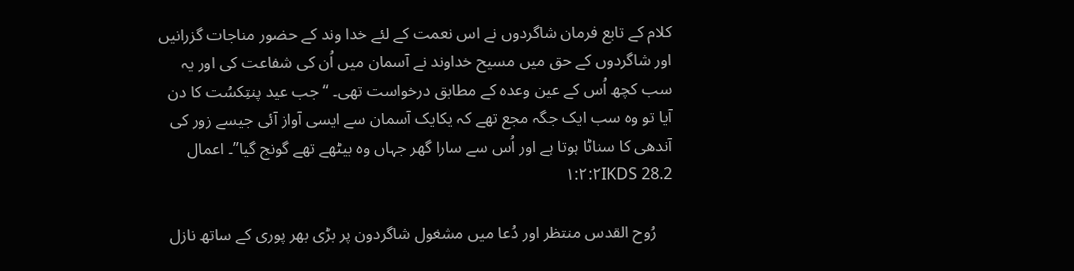کلام کے تابع فرمان شاگردوں نے اس نعمت کے لئے خدا وند کے حضور مناجات گزرانیں اور شاگردوں کے حق میں مسیح خداوند نے آسمان میں اُن کی شفاعت کی اور یہ سب کچھ اُس کے عین وعدہ کے مطابق درخواست تھی۔ “جب عید پنتِکسُت کا دن آیا تو وہ سب ایک جگہ مجع تھے کہ یکایک آسمان سے ایسی آواز آئی جیسے زور کی آندھی کا سناٹا ہوتا ہے اور اُس سے سارا گھر جہاں وہ بیٹھے تھے گونج گیا”۔ اعمال ۱:۲:۲IKDS 28.2

    رُوح القدس منتظر اور دُعا میں مشغول شاگردون پر بڑی بھر پوری کے ساتھ نازل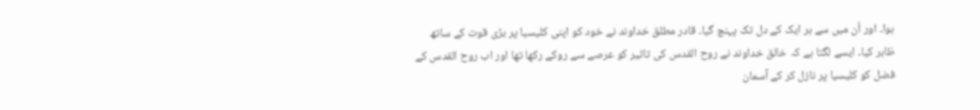ہوا۔ اور اُن میں سے ہر ایک کے دل تک پہنچ گیا۔ قادر مطلق خداوند نے خود کو اپنی کلیسیا پر بڑی قوت کے ساتھ ظاہر کیا۔ ایسے لگتا ہے کہ خالق خداوند نے روح القدس کی تاثیر کو عرصے سے روکے رکھا تھا اور اب روح القدس کے فضل کو کلیسیا پر نازل کر کے آسمان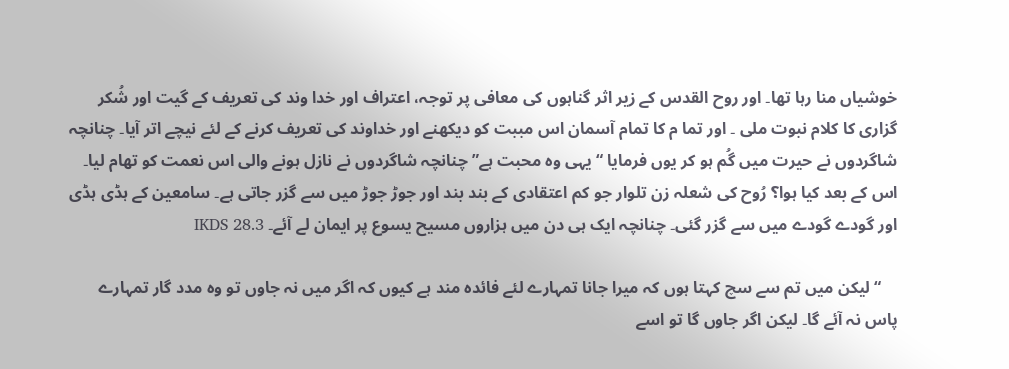خوشیاں منا رہا تھا۔ اور روح القدس کے زیر اثر گناہوں کی معافی پر توجہ، اعتراف اور خدا وند کی تعریف کے گیت اور شُکر گزاری کا کلام نبوت ملی ۔ اور تما م کا تمام آسمان اس مببت کو دیکھنے اور خداوند کی تعریف کرنے کے لئے نیچے اتر آیا۔ چنانچہ شاگردوں نے حیرت میں گُم ہو کر یوں فرمایا “یہی وہ محبت ہے” چنانچہ شاگردوں نے نازل ہونے والی اس نعمت کو تھام لیا۔ اس کے بعد کیا ہوا؟ رُوح کی شعلہ زن تلوار جو کم اعتقادی کے بند بند اور جوڑ جوڑ میں سے گزر جاتی ہے۔ سامعین کے ہڈی ہڈی اور گودے گودے میں سے گزر گئی۔ چنانچہ ایک ہی دن میں ہزاروں مسیح یسوع پر ایمان لے آئے۔ IKDS 28.3

    “لیکن میں تم سے سچ کہتا ہوں کہ میرا جانا تمہارے لئے فائدہ مند ہے کیوں کہ اگر میں نہ جاوں تو وہ مدد گار تمہارے پاس نہ آئے گا۔ لیکن اگر جاوں گا تو اسے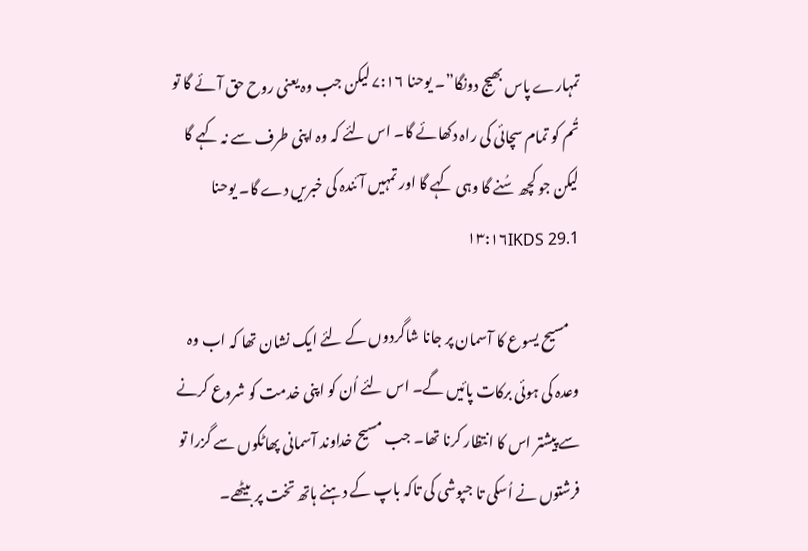تمہارے پاس بھیج دونگا”۔ یوحنا ۷:۱۶ لیکن جب وہ یعنی روح حق آئے گا تو تُم کو تمام سچائی کی راہ دکھائے گا۔ اس لئے کہ وہ اپنی طرف سے نہ کہے گا لیکن جو کچھ سُنے گا وہی کہے گا اور تمہیں آئندہ کی خبریں دے گا۔ یوحنا ۱۳:۱۶IKDS 29.1

    مسیح یسوع کا آسمان پر جانا شاگردوں کے لئے ایک نشان تھا کہ اب وہ وعدہ کی ہوئی برکات پائیں گے۔ اس لئے اُن کو اپنی خدمت کو شروع کرنے سے پیشتر اس کا انتظار کرنا تھا۔ جب مسیح خداوند آسمانی پھاٹکوں سے گزرا تو فرشتوں نے اُسکی تا جپوشی کی تاکہ باپ کے دہنے ہاتھ تخت پر بیٹھے۔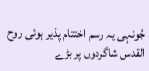جُونہی یہ رسم اختتام پذیر ہوئی روح القدس شاگردوں پر بڑے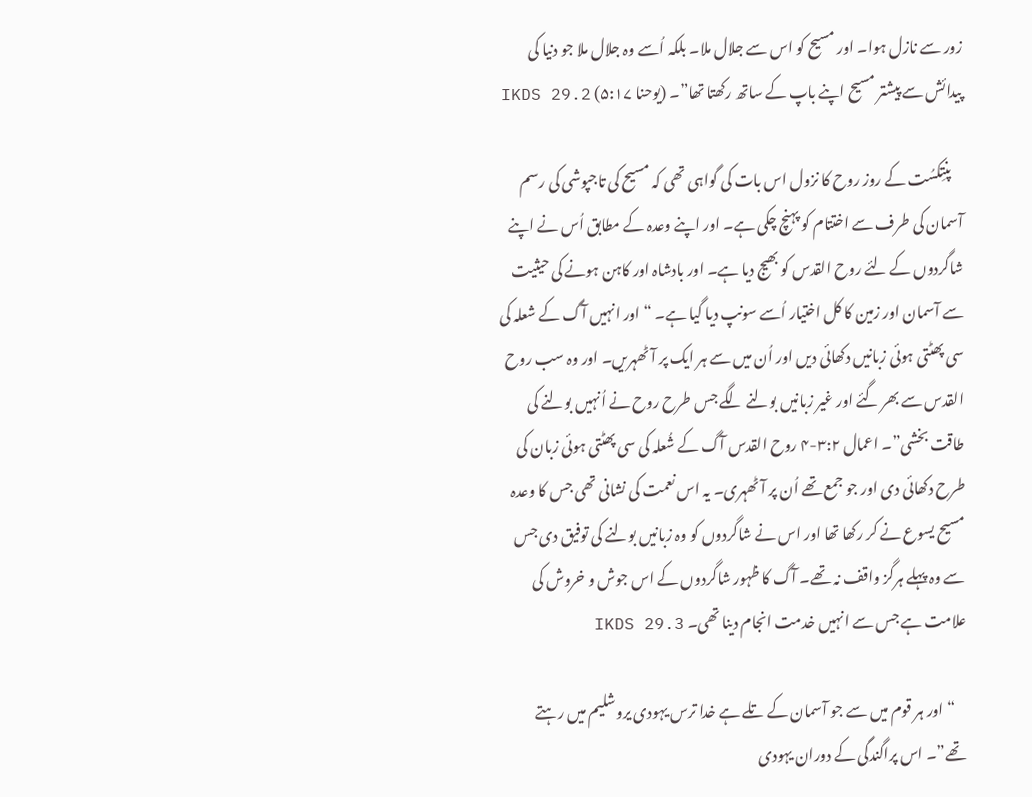زور سے نازل ہوا۔ اور مسیح کو اس سے جلال ملا۔ بلکہ اُسے وہ جلال ملا جو دنیا کی پیدائش سے پیشتر مسیح اپنے باپ کے ساتھ رکھتا تھا”۔ (یوحنا ۵:۱۷) IKDS 29.2

    پنتِکسُت کے روز روح کا نزول اس بات کی گواہی تھی کہ مسیح کی تاجپوشی کی رسم آسمان کی طرف سے اختتام کو پہنچ چکی ہے۔ اور اپنے وعدہ کے مطابق اُس نے اپنے شاگردوں کے لئے روح القدس کو بھیج دیا ہے۔ اور بادشاہ اور کاہن ہونے کی حیثیت سے آسمان اور زمین کا کل اختیار اُسے سونپ دیا گیا ہے۔ “اور انہیں آگ کے شعلہ کی سی پھٹتی ہوئی زبانیں دکھائی دیں اور اُن میں سے ہر ایک پر آٹھہریں۔ اور وہ سب روح القدس سے بھر گئے اور غیر زبانیں بولنے لگے جس طرح روح نے اُنہیں بولنے کی طاقت بخشی”۔ اعمال ۳:۲-۴ روح القدس آگ کے شُعلہ کی سی پھٹتی ہوئی زبان کی طرح دکھائی دی اور جو جمع تھے اُن پر آ ٹھہری۔ یہ اس نعمت کی نشانی تھی جس کا وعدہ مسیح یسوع نے کر رکھا تھا اور اس نے شاگردوں کو وہ زبانیں بولنے کی توفیق دی جس سے وہ پہلے ہرگز واقف نہ تھے۔ آگ کا ظہور شاگردوں کے اس جوش و خروش کی علامت ہے جس سے انہیں خدمت انجام دینا تھی۔ IKDS 29.3

    “اور ہر قوم میں سے جو آسمان کے تلے ہے خدا ترس یہودی یروشلیم میں رہتے تھے”۔ اس پراگندگی کے دوران یہودی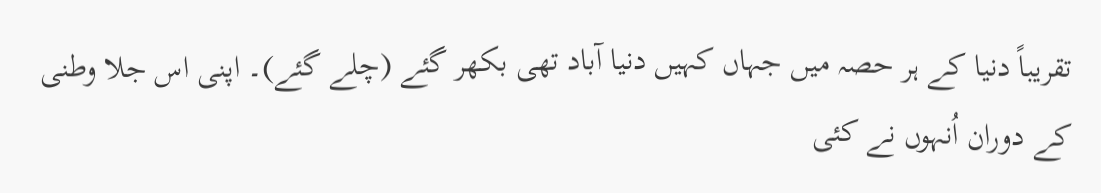تقریباً دنیا کے ہر حصہ میں جہاں کہیں دنیا آباد تھی بکھر گئے (چلے گئے)۔ اپنی اس جلا وطنی کے دوران اُنہوں نے کئی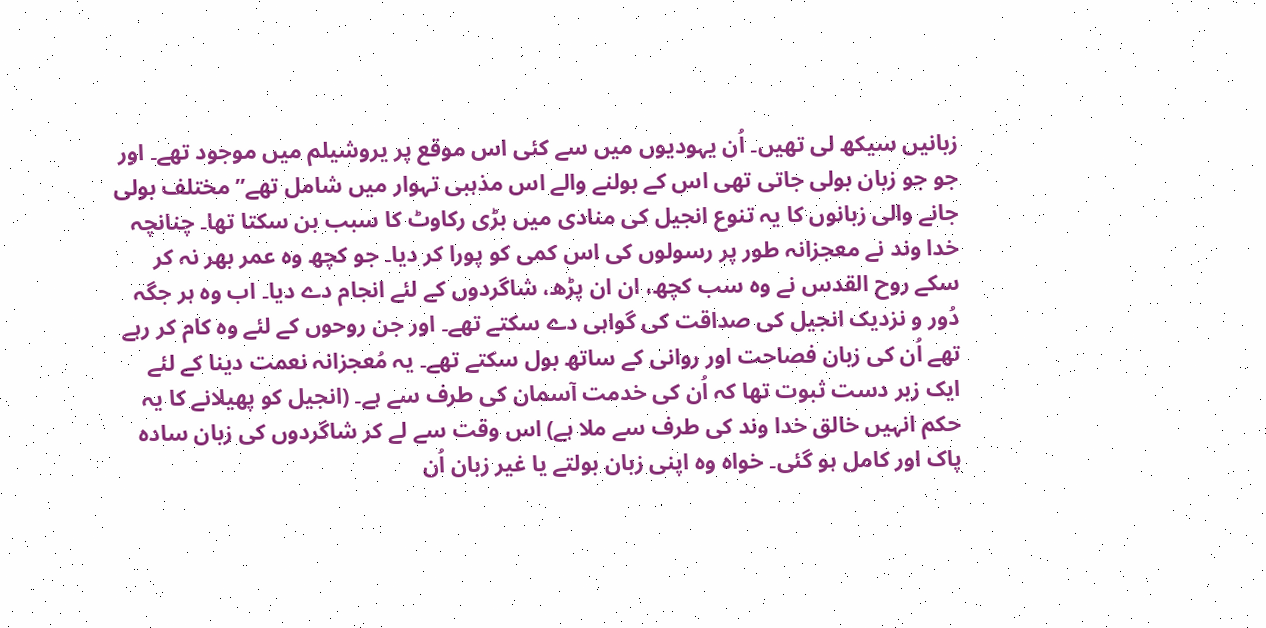زبانیں سیکھ لی تھیں۔ اُن یہودیوں میں سے کئی اس موقع پر یروشیلم میں موجود تھے۔ اور جو جو زبان بولی جاتی تھی اس کے بولنے والے اس مذہبی تہوار میں شامل تھے” مختلف بولی جانے والی زبانوں کا یہ تنوع انجیل کی منادی میں بڑی رکاوٹ کا سبب بن سکتا تھا۔ چنانچہ خدا وند نے معجزانہ طور پر رسولوں کی اس کمی کو پورا کر دیا۔ جو کچھ وہ عمر بھر نہ کر سکے روح القدس نے وہ سب کچھ، ان ان پڑھ، شاگردوں کے لئے انجام دے دیا۔ اب وہ ہر جگہ دُور و نزدیک انجیل کی صداقت کی گواہی دے سکتے تھے۔ اور جن روحوں کے لئے وہ کام کر رہے تھے اُن کی زبان فصاحت اور روانی کے ساتھ بول سکتے تھے۔ یہ مُعجزانہ نعمت دینا کے لئے ایک زبر دست ثبوت تھا کہ اُن کی خدمت آسمان کی طرف سے ہے۔ (انجیل کو پھیلانے کا یہ حکم انہیں خالق خدا وند کی طرف سے ملا ہے) اس وقت سے لے کر شاگردوں کی زبان سادہ پاک اور کامل ہو گئی۔ خواہ وہ اپنی زبان بولتے یا غیر زبان اُن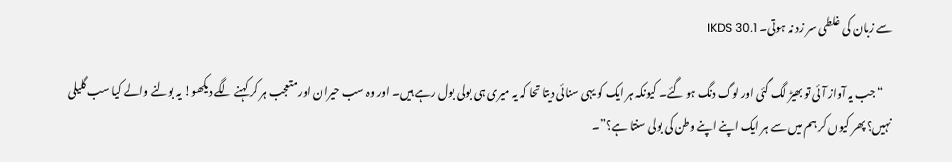سے زبان کی غلطی سر زد نہ ہوتی۔ IKDS 30.1

    “جب یہ آواز آئی تو بھیڑ لگ گئی اور لوگ دنگ ہو گئے۔ کیونکہ ہر ایک کو یہی سنائی دیتا تحا کہ یہ میری ہی بولی بول رہے ہیں۔ اور وہ سب حیران اور متعجب ہر کر کہنے لگے دیکھو! یہ بولنے والے کیا سب گلیلی نہیں؟ پھر کیوں کر ہم میں سے ہر ایک اپنے اپنے وطن کی بولی سنتا ہے؟”۔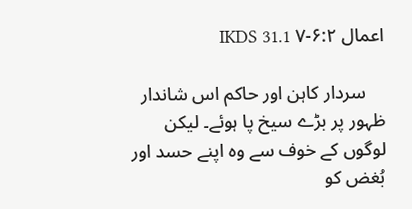اعمال ۶:۲-۷ IKDS 31.1

    سردار کاہن اور حاکم اس شاندار ظہور پر بڑے سیخ پا ہوئے۔ لیکن لوگوں کے خوف سے وہ اپنے حسد اور بُغض کو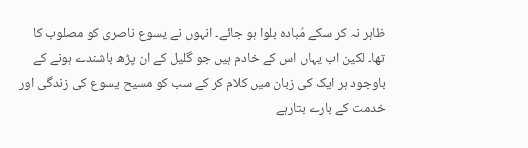ظاہر نہ کر سکے مُبادہ بلوا ہو جائے۔ انہوں نے یسوع ناصری کو مصلوب کا تھا۔ لکین اب یہاں اس کے خادم ہیں جو گلیل کے ان پڑھ باشندے ہونے کے باوجود ہر ایک کی زبان میں کلام کر کے سب کو مسیح یسوع کی زندگی اور خدمت کے بارے بتارہے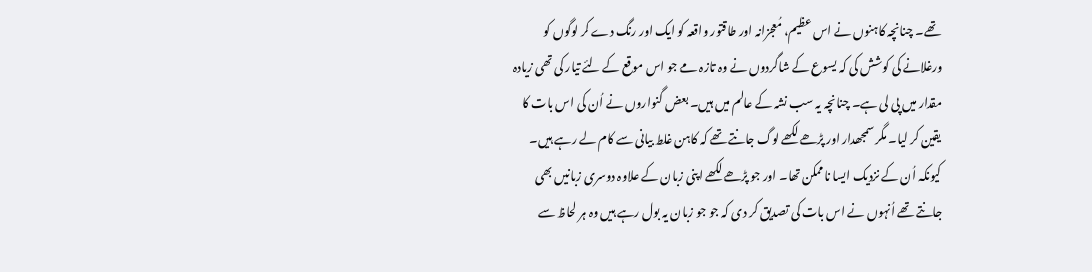تھے۔ چنانچہ کاہنوں نے اس عظیم، مُعجزانہ اور طاقتور واقعہ کو ایک اور رنگ دے کر لوگوں کو ورغلانے کی کوشش کی کہ یسوع کے شاگردوں نے وہ تازہ مے جو اس موقع کے لئے تیار کی تھی زیادہ مقدار میں پی لی ہے۔ چنانچہ یہ سب نشہ کے عالم میں ہیں۔ بعض گنواروں نے اُن کی اس بات کا یقین کر لیا۔ مگر سمجھدار اور پڑھے لکھے لوگ جانتے تھے کہ کاہن غلط بیانی سے کام لے رہے ہیں۔ کیونکہ اُن کے نزدیک ایسا ناممکن تھا۔ اور جو پڑھے لکھے اپنی زبان کے علاوہ دوسری زبانیں بھی جانتے تھے اُنہوں نے اس بات کی تصدیق کر دی کہ جو جو زبان یہ بول رہے ہیں وہ ہر لحاظ سے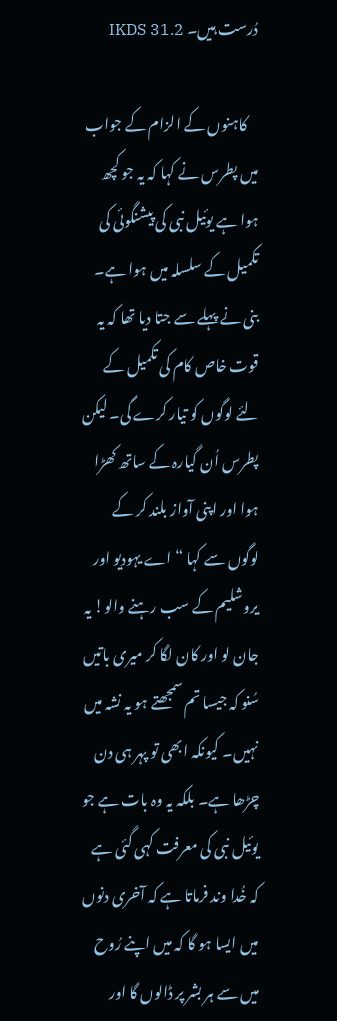دُرست ہیں۔ IKDS 31.2

    کاہنوں کے الزام کے جواب میں پطرس نے کہا کہ یہ جو کچھ ہوا ہے یوئیل نبی کی پیشنگوئی کی تکمیل کے سلسلہ میں ہوا ہے۔ بنی نے پہلے سے جتا دیا تھا کہ یہ قوت خاص کام کی تکمیل کے لئے لوگوں کو تیار کرے گی۔ لیکن پطرس اُن گیارہ کے ساتھ کھڑا ہوا اور اپنی آواز بلند کر کے لوگوں سے کہا “اے یہودیو اور یروشلیم کے سب رہنے والو! یہ جان لو اور کان لگا کر میری باتیں سُنو کہ جیسا تم سمجھتے ہو یہ نشہ میں نہیں۔ کیونکہ ابھی تو پہر ہی دن چڑھا ہے۔ بلکہ یہ وہ بات ہے جو یوئیل نبی کی معرفت کہی گئی ہے کہ خُدا وند فرماتا ہے کہ آخری دنوں میں ایسا ہو گا کہ میں اپنے رُوح میں سے ہر بشر پر ڈالوں گا اور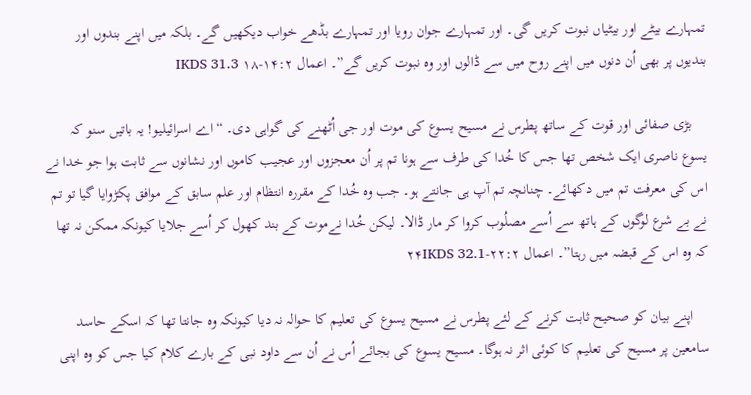تمہارے بیٹے اور بیٹیاں نبوت کریں گی۔ اور تمہارے جوان رویا اور تمہارے بڈھے خواب دیکھیں گے۔ بلکہ میں اپنے بندوں اور بندیوں پر بھی اُن دنوں میں اپنے روح میں سے ڈالوں اور وہ نبوت کریں گے”۔ اعمال ۱۴:۲-۱۸ IKDS 31.3

    بڑی صفائی اور قوت کے ساتھ پطرس نے مسیح یسوع کی موت اور جی اُٹھنے کی گواہی دی۔ “اے اسرائیلیو! یہ باتیں سنو کہ یسوع ناصری ایک شخص تھا جس کا خُدا کی طرف سے ہونا تم پر اُن معجزوں اور عجیب کاموں اور نشانوں سے ثابت ہوا جو خدا نے اس کی معرفت تم میں دکھائے۔ چنانچہ تم آپ ہی جانتے ہو۔ جب وہ خُدا کے مقررہ انتظام اور علم سابق کے موافق پکڑوایا گیا تو تم نے بے شرع لوگوں کے ہاتھ سے اُسے مصلُوب کروا کر مار ڈالا۔ لیکن خُدا نےموت کے بند کھول کر اُسے جلایا کیونکہ ممکن نہ تھا کہ وہ اس کے قبضہ میں رہتا”۔ اعمال ۲۲:۲-۲۴IKDS 32.1

    اپنے بیان کو صحیح ثابت کرنے کے لئے پطرس نے مسیح یسوع کی تعلیم کا حوالہ نہ دیا کیونکہ وہ جانتا تھا کہ اسکے حاسد سامعین پر مسیح کی تعلیم کا کوئی اثر نہ ہوگا۔ مسیح یسوع کی بجائے اُس نے اُن سے داود نبی کے بارے کلام کیا جس کو وہ اپنی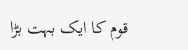قوم کا ایک بہت بڑا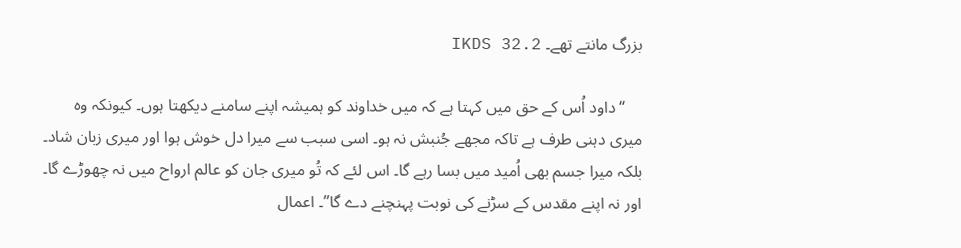بزرگ مانتے تھے۔ IKDS 32.2

    “داود اُس کے حق میں کہتا ہے کہ میں خداوند کو ہمیشہ اپنے سامنے دیکھتا ہوں۔ کیونکہ وہ میری دہنی طرف ہے تاکہ مجھے جُنبش نہ ہو۔ اسی سبب سے میرا دل خوش ہوا اور میری زبان شاد۔ بلکہ میرا جسم بھی اُمید میں بسا رہے گا۔ اس لئے کہ تُو میری جان کو عالم ارواح میں نہ چھوڑے گا۔ اور نہ اپنے مقدس کے سڑنے کی نوبت پہنچنے دے گا”۔ اعمال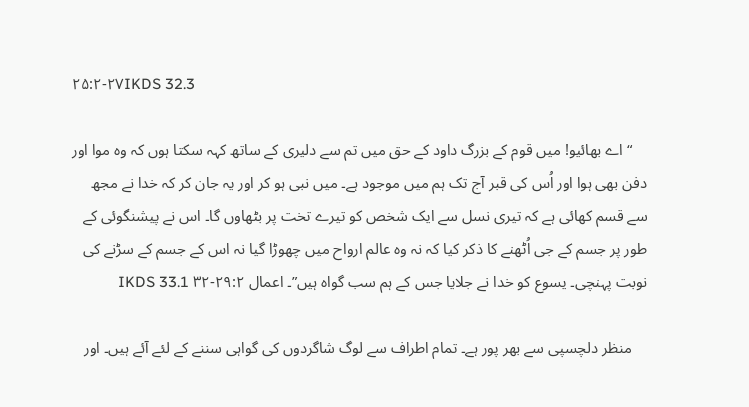۲۵:۲-۲۷IKDS 32.3

    “اے بھائیو! میں قوم کے بزرگ داود کے حق میں تم سے دلیری کے ساتھ کہہ سکتا ہوں کہ وہ موا اور دفن بھی ہوا اور اُس کی قبر آج تک ہم میں موجود ہے۔ میں نبی ہو کر اور یہ جان کر کہ خدا نے مجھ سے قسم کھائی ہے کہ تیری نسل سے ایک شخص کو تیرے تخت پر بٹھاوں گا۔ اس نے پیشنگوئی کے طور پر جسم کے جی اُٹھنے کا ذکر کیا کہ نہ وہ عالم ارواح میں چھوڑا گیا نہ اس کے جسم کے سڑنے کی نوبت پہنچی۔ یسوع کو خدا نے جلایا جس کے ہم سب گواہ ہیں”۔ اعمال ۲۹:۲-۳۲ IKDS 33.1

    منظر دلچسپی سے بھر پور ہے۔ تمام اطراف سے لوگ شاگردوں کی گواہی سننے کے لئے آئے ہیں۔ اور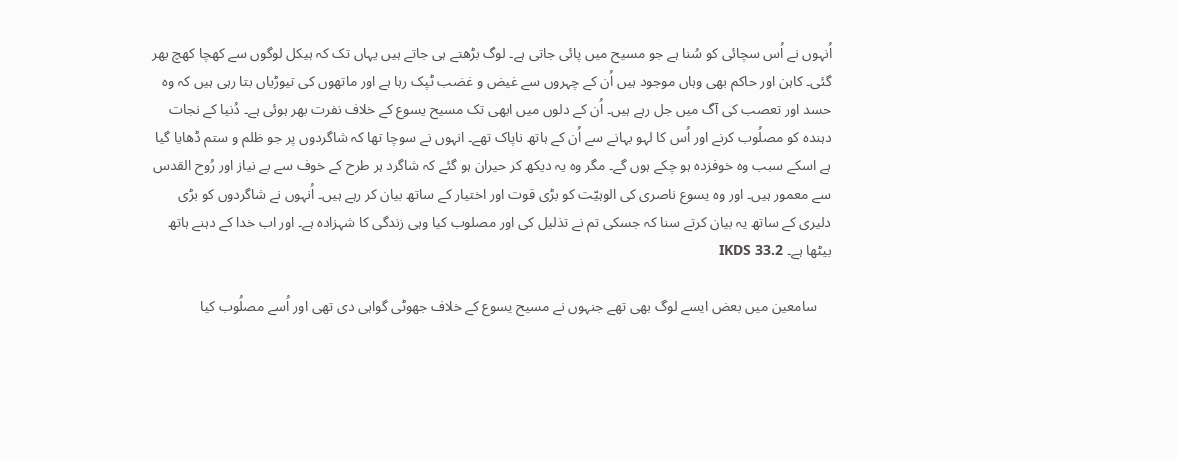اُنہوں نے اُس سچائی کو سُنا ہے جو مسیح میں پائی جاتی ہے۔ لوگ بڑھتے ہی جاتے ہیں یہاں تک کہ ہیکل لوگوں سے کھچا کھچ بھر گئی۔ کاہن اور حاکم بھی وہاں موجود ہیں اُن کے چہروں سے غیض و غضب ٹپک رہا ہے اور ماتھوں کی تیوڑیاں بتا رہی ہیں کہ وہ حسد اور تعصب کی آگ میں جل رہے ہیں۔ اُن کے دلوں میں ابھی تک مسیح یسوع کے خلاف نفرت بھر ہوئی ہے۔ دُنیا کے نجات دہندہ کو مصلُوب کرنے اور اُس کا لہو بہانے سے اُن کے ہاتھ ناپاک تھے۔ انہوں نے سوچا تھا کہ شاگردوں پر جو ظلم و ستم ڈھایا گیا ہے اسکے سبب وہ خوفزدہ ہو چکے ہوں گے۔ مگر وہ یہ دیکھ کر حیران ہو گئے کہ شاگرد ہر طرح کے خوف سے بے نیاز اور رُوح القدس سے معمور ہیں۔ اور وہ یسوع ناصری کی الوہیّت کو بڑی قوت اور اختیار کے ساتھ بیان کر رہے ہیں۔ اُنہوں نے شاگردوں کو بڑی دلیری کے ساتھ یہ بیان کرتے سنا کہ جسکی تم نے تذلیل کی اور مصلوب کیا وہی زندگی کا شہزادہ ہے۔ اور اب خدا کے دہنے ہاتھ بیٹھا ہے۔ IKDS 33.2

    سامعین میں بعض ایسے لوگ بھی تھے جنہوں نے مسیح یسوع کے خلاف جھوٹی گواہی دی تھی اور اُسے مصلُوب کیا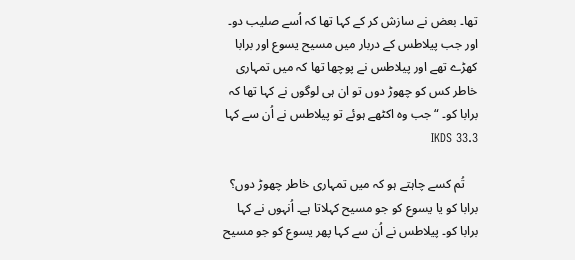تھا۔ بعض نے سازش کر کے کہا تھا کہ اُسے صلیب دو۔ اور جب پیلاطس کے دربار میں مسیح یسوع اور برابا کھڑے تھے اور پیلاطس نے پوچھا تھا کہ میں تمہاری خاطر کس کو چھوڑ دوں تو ان ہی لوگوں نے کہا تھا کہ برابا کو۔ “جب وہ اکٹھے ہوئے تو پیلاطس نے اُن سے کہا IKDS 33.3

    تُم کسے چاہتے ہو کہ میں تمہاری خاطر چھوڑ دوں؟ برابا کو یا یسوع کو جو مسیح کہلاتا ہے۔ اُنہوں نے کہا برابا کو۔ پیلاطس نے اُن سے کہا پھر یسوع کو جو مسیح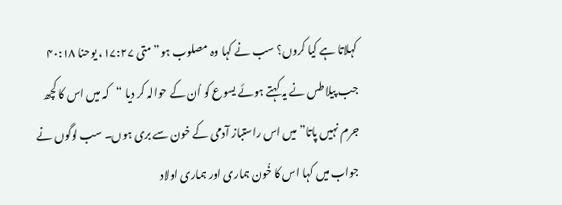کہلاتا ہے کیا کروں؟ سب نے کہا وہ مصلوب ہو” متی ۱۷:۲۷، یوحنا ۴۰:۱۸ جب پیلاطس نے یہ کہتے ہوئے یسوع کو اُن کے حوالہ کر دیا “کہ میں اس کا کچھ جرم نہیں پاتا” میں اس راستباز آدمی کے خون سے بری ہوں۔ سب لوگوں نے جواب میں کہا اس کا خُون ہماری اور ہماری اولاد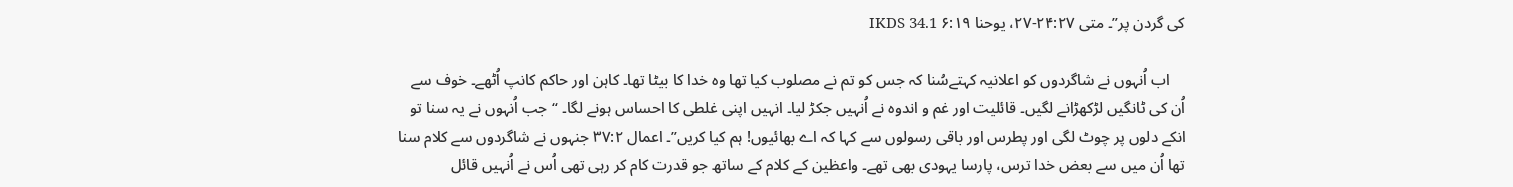کی گردن پر”۔ متی ۲۴:۲۷-۲۷، یوحنا ۶:۱۹ IKDS 34.1

    اب اُنہوں نے شاگردوں کو اعلانیہ کہتےسُنا کہ جس کو تم نے مصلوب کیا تھا وہ خدا کا بیٹا تھا۔ کاہن اور حاکم کانپ اُٹھے۔ خوف سے اُن کی ٹانگیں لڑکھڑانے لگیں۔ قائلیت اور غم و اندوہ نے اُنہیں جکڑ لیا۔ انہیں اپنی غلطی کا احساس ہونے لگا۔ “جب اُنہوں نے یہ سنا تو انکے دلوں پر چوٹ لگی اور پطرس اور باقی رسولوں سے کہا کہ اے بھائیوں! ہم کیا کریں”۔ اعمال ۳۷:۲ جنہوں نے شاگردوں سے کلام سنا تھا اُن میں سے بعض خدا ترس، پارسا یہودی بھی تھے۔ واعظین کے کلام کے ساتھ جو قدرت کام کر رہی تھی اُس نے اُنہیں قائل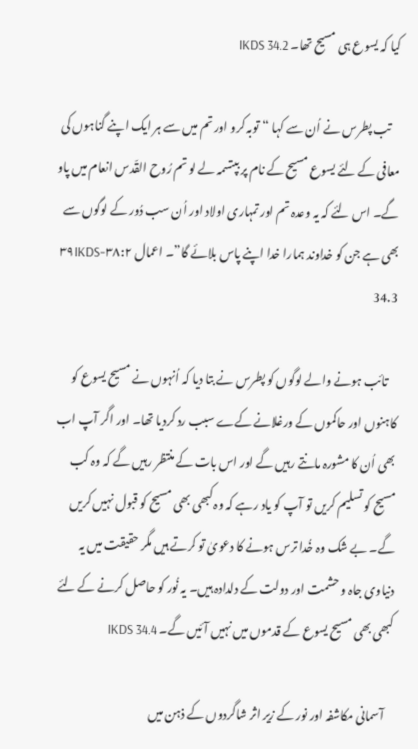کیا کہ یسوع ہی مسیح تھا۔ IKDS 34.2

    تب پطرس نے اُن سے کہا “توبہ کرو اور تم میں سے ہر ایک اپنے گناہوں کی معافی کے لئے یسوع مسیح کے نام پر بپتسمہ لے لو تم رُوح القّدس انعام میں پاو گے۔ اس لئے کہ یہ وعدہ تم اور تمہاری اولاد اور اُن سب دُور کے لوگوں سے بھی ہے جن کو خداوند ہمارا خدا اپنے پاس بلائے گا”۔ اعمال ۳۸:۲-۳۹IKDS 34.3

    تائب ہونے والے لوگوں کو پطرس نے بتا دیا کہ اُنہوں نے مسیح یسوع کو کاہنوں اور حاکموں کے ورغلانے کےے سبب رد کردیا تھا۔ اور اگر آپ اب بھی اُن کا مشورہ مانتے رہیں گے اور اس بات کے منتظر رہیں گے کہ وہ کب مسیح کو تسلیم کریں تو آپ کو یاد رہے کہ وہ کبھی بھی مسیح کو قبول نہیں کریں گے۔ بے شک وہ خُدا ترس ہونے کا دعویٰ تو کرتے ہیں مگر حقیقت میں یہ دنیاوی جاہ و حشمت اور دولت کے دلدادہ ہیں۔ یہ نُور کو حاصل کرنے کے لئے کبھی بھی مسیح یسوع کے قدموں میں نہیں آئیں گے۔ IKDS 34.4

    آسمانی مکاشفہ اور نور کے زیر اثر شاگردوں کے ذہن میں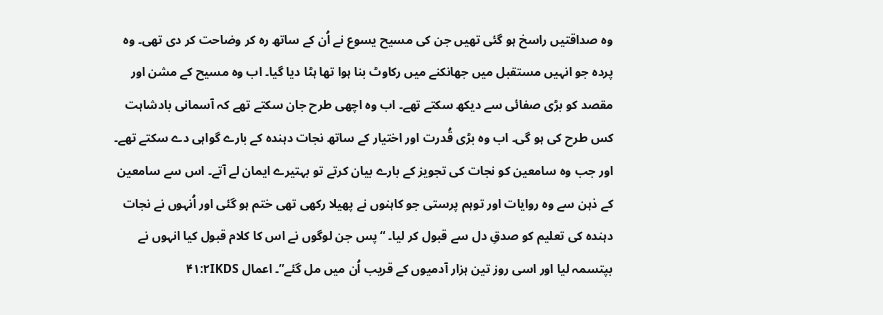وہ صداقتیں راسخ ہو گئی تھیں جن کی مسیح یسوع نے اُن کے ساتھ رہ کر وضاحت کر دی تھی۔ وہ پردہ جو انہیں مستقبل میں جھانکنے میں رکاوٹ بنا ہوا تھا ہٹا دیا گیا۔ اب وہ مسیح کے مشن اور مقصد کو بڑی صفائی سے دیکھ سکتے تھے۔ اب وہ اچھی طرح جان سکتے تھے کہ آسمانی بادشاہت کس طرح کی ہو گی۔ اب وہ بڑی قُدرت اور اختیار کے ساتھ نجات دہندہ کے بارے گواہی دے سکتے تھے۔ اور جب وہ سامعین کو نجات کی تجویز کے بارے بیان کرتے تو بہتیرے ایمان لے آتے۔ اس سے سامعین کے ذہن سے وہ روایات اور توہم پرستی جو کاہنوں نے پھیلا رکھی تھی ختم ہو گئی اور اُنہوں نے نجات دہندہ کی تعلیم کو صدقِ دل سے قبول کر لیا۔ “پس جن لوگوں نے اس کا کلام قبول کیا انہوں نے بپتسمہ لیا اور اسی روز تین ہزار آدمیوں کے قریب اُن میں مل گئے”۔ اعمال ۴۱:۲IKDS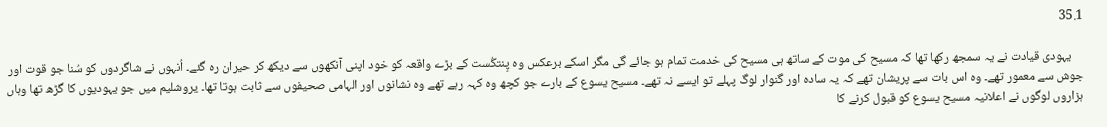35.1

    یہودی قیادت نے یہ سمجھ رکھا تھا کہ مسیح کی موت کے ساتھ ہی مسیح کی خدمت تمام ہو جائے گی مگر اسکے برعکس وہ پِنتکُست کے بڑے واقعہ کو خود اپنی آنکھوں سے دیکھ کر حیران رہ گئے۔ اُنہوں نے شاگردوں کو سُنا جو قوت اور جوش سے معمور تھے۔ وہ اس بات سے پریشان تھے کہ یہ سادہ اور گنوار لوگ پہلے تو ایسے نہ تھے۔ مسیح یسوع کے بارے جو کچھ وہ کہہ رہے تھے وہ نشانوں اور الہامی صحیفوں سے ثابت ہوتا تھا۔ یروشلیم میں جو یہودیوں کا گڑھ تھا وہاں ہزاروں لوگوں نے اعلانیہ مسیح یسوع کو قبول کرنے کا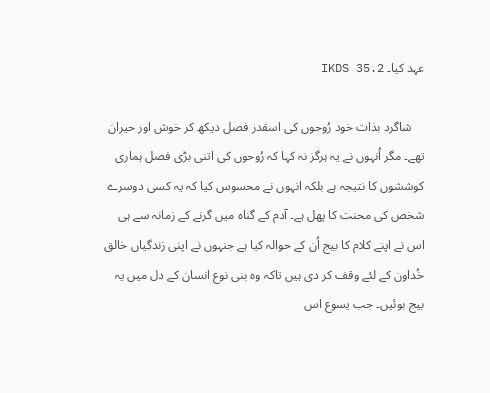عہد کیا۔ IKDS 35.2

    شاگرد بذات خود رُوحوں کی اسقدر فصل دیکھ کر خوش اور حیران تھے۔ مگر اُنہوں نے یہ ہرگز نہ کہا کہ رُوحوں کی اتنی بڑی فصل ہماری کوششوں کا نتیجہ ہے بلکہ انہوں نے محسوس کیا کہ یہ کسی دوسرے شخص کی محنت کا پھل ہے۔ آدم کے گناہ میں گرنے کے زمانہ سے ہی اس نے اپنے کلام کا بیج اُن کے حوالہ کیا ہے جنہوں نے اپنی زندگیاں خالق خُداون کے لئے وقف کر دی ہیں تاکہ وہ بنی نوع انسان کے دل میں یہ بیج بوئیں۔ جب یسوع اس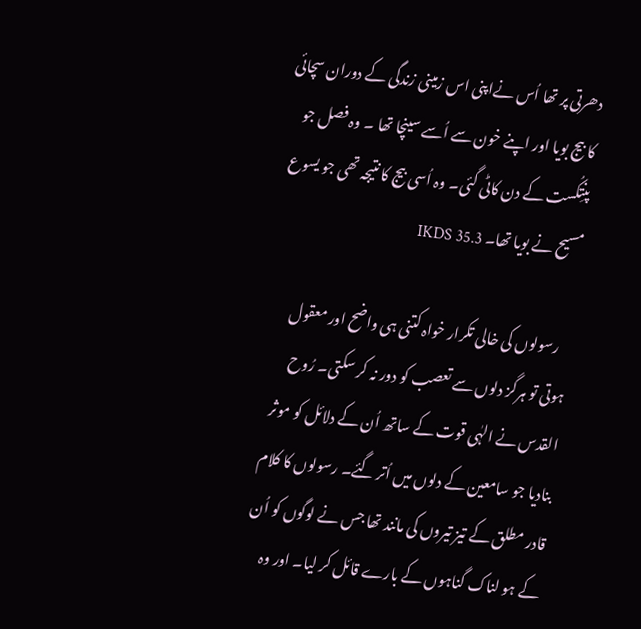دھرتی پر تھا اُس نےاپنی اس زمینی زندگی کے دوران سچائی کا بیج بویا اور اپنے خون سے اُسے سینچا تھا ۔ وہ فصل جو پنتِکُست کے دن کاٹی گئی۔ وہ اُسی بیج کا نتیجہ تھی جو یسوع مسیح نے بویا تھا۔ IKDS 35.3

    رسولوں کی خالی تکرار خواہ کتنی ہی واضح اور معقول ہوتی تو ہرگز دلوں سے تعصب کو دور نہ کر سکتی۔ رُوح القدس نے الہٰی قوت کے ساتھ اُن کے دلائل کو موثر بنادیا جو سامعین کے دلوں میں اُتر گئے۔ رسولوں کا کلام قادر مطلق کے تیز تیروں کی مانند تھا جس نے لوگوں کو اُن کے ہو لناک گناہوں کے بارے قائل کر لیا۔ اور وہ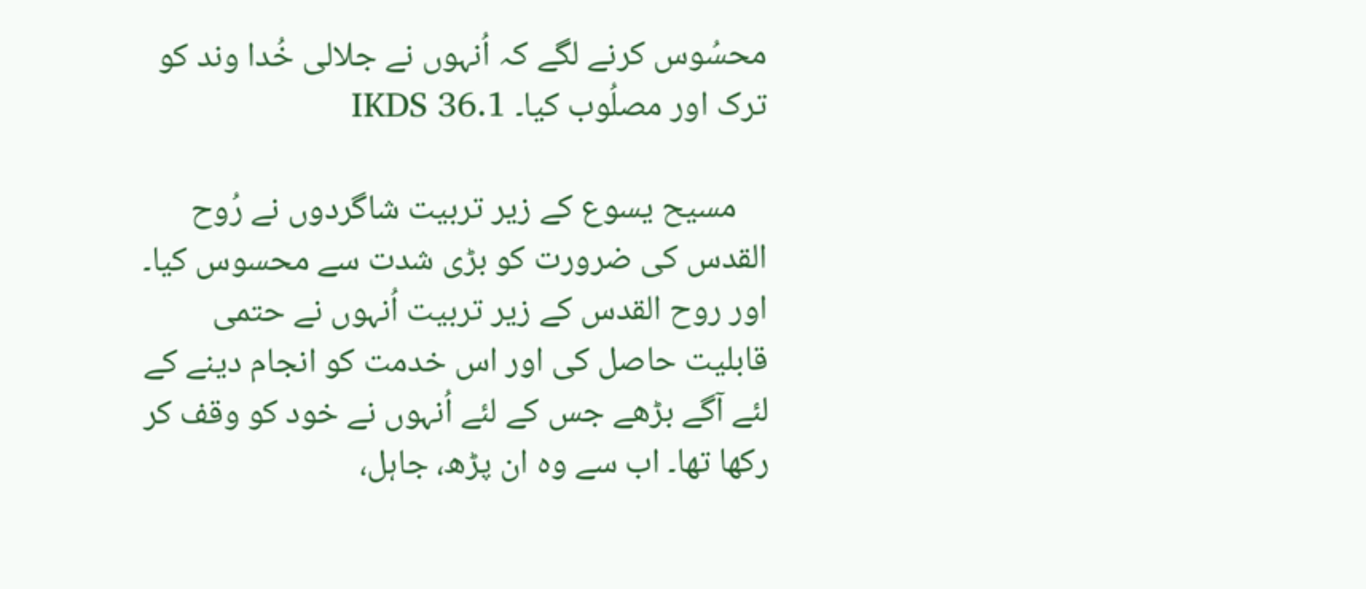محسُوس کرنے لگے کہ اُنہوں نے جلالی خُدا وند کو ترک اور مصلُوب کیا۔ IKDS 36.1

    مسیح یسوع کے زیر تربیت شاگردوں نے رُوح القدس کی ضرورت کو بڑی شدت سے محسوس کیا۔ اور روح القدس کے زیر تربیت اُنہوں نے حتمی قابلیت حاصل کی اور اس خدمت کو انجام دینے کے لئے آگے بڑھے جس کے لئے اُنہوں نے خود کو وقف کر رکھا تھا۔ اب سے وہ ان پڑھ، جاہل،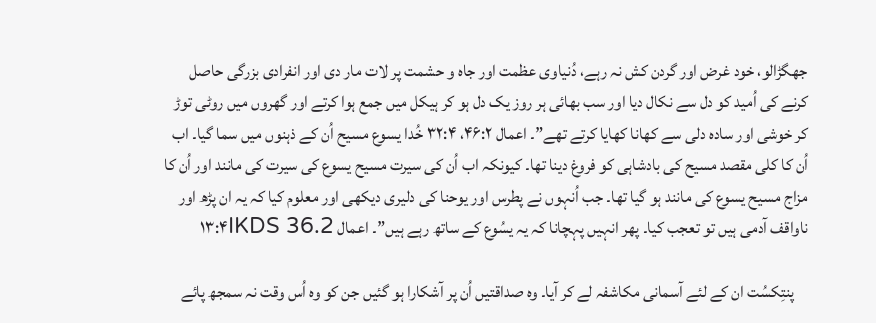جھگڑالو، خود غرض اور گردن کش نہ رہے، دُنیاوی عظمت اور جاہ و حشمت پر لات مار دی اور انفرادی بزرگی حاصل کرنے کی اُمید کو دل سے نکال دیا اور سب بھائی ہر روز یک دل ہو کر ہیکل میں جمع ہوا کرتے اور گھروں میں روٹی توڑ کر خوشی اور سادہ دلی سے کھانا کھایا کرتے تھے”۔ اعمال ۴۶:۲، ۳۲:۴ خُدا یسوع مسیح اُن کے ذہنوں میں سما گیا۔ اب اُن کا کلی مقصد مسیح کی بادشاہی کو فروغ دینا تھا۔ کیونکہ اب اُن کی سیرت مسیح یسوع کی سیرت کی مانند اور اُن کا مزاج مسیح یسوع کی مانند ہو گیا تھا۔ جب اُنہوں نے پطرس اور یوحنا کی دلیری دیکھی اور معلوم کیا کہ یہ ان پڑھ اور ناواقف آدمی ہیں تو تعجب کیا۔ پھر انہیں پہچانا کہ یہ یسُوع کے ساتھ رہے ہیں”۔ اعمال ۱۳:۴IKDS 36.2

    پنتِکسُت ان کے لئے آسمانی مکاشفہ لے کر آیا۔ وہ صداقتیں اُن پر آشکارا ہو گئیں جن کو وہ اُس وقت نہ سمجھ پائے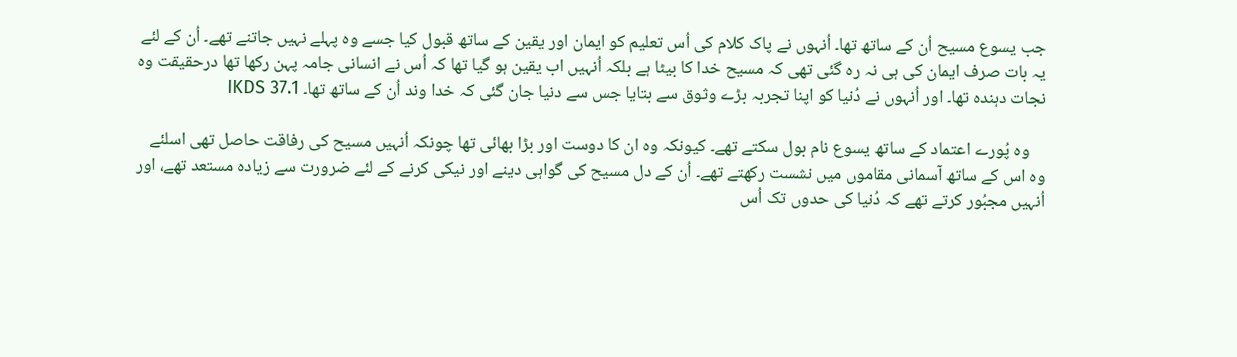جب یسوع مسیح اُن کے ساتھ تھا۔ اُنہوں نے پاک کلام کی اُس تعلیم کو ایمان اور یقین کے ساتھ قبول کیا جسے وہ پہلے نہیں جاتنے تھے۔ اُن کے لئے یہ بات صرف ایمان کی ہی نہ رہ گئی تھی کہ مسیح خدا کا بیٹا ہے بلکہ اُنہیں اب یقین ہو گیا تھا کہ اُس نے انسانی جامہ پہن رکھا تھا درحقیقت وہ نجات دہندہ تھا۔ اور اُنہوں نے دُنیا کو اپنا تجربہ بڑے وثوق سے بتایا جس سے دنیا جان گئی کہ خدا وند اُن کے ساتھ تھا۔ IKDS 37.1

    وہ پُورے اعتماد کے ساتھ یسوع نام بول سکتے تھے۔ کیونکہ وہ ان کا دوست اور بڑا بھائی تھا چونکہ اُنہیں مسیح کی رفاقت حاصل تھی اسلئے وہ اس کے ساتھ آسمانی مقاموں میں نشست رکھتے تھے۔ اُن کے دل مسیح کی گواہی دینے اور نیکی کرنے کے لئے ضرورت سے زیادہ مستعد تھے، اور اُنہیں مجبُور کرتے تھے کہ دُنیا کی حدوں تک اُس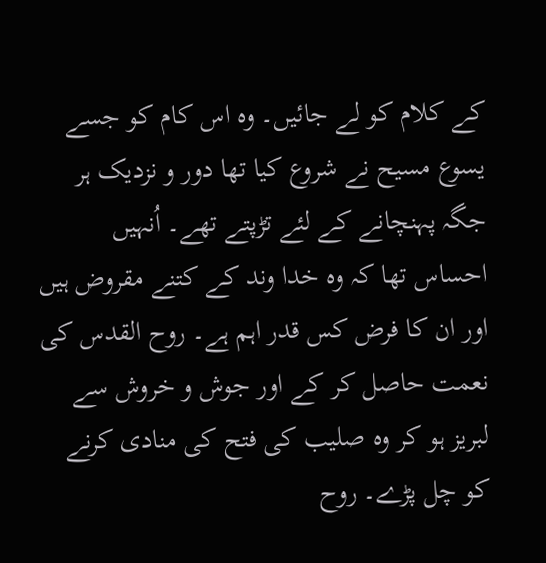کے کلام کو لے جائیں۔ وہ اس کام کو جسے یسوع مسیح نے شروع کیا تھا دور و نزدیک ہر جگہ پہنچانے کے لئے تڑپتے تھے۔ اُنہیں احساس تھا کہ وہ خدا وند کے کتنے مقروض ہیں اور ان کا فرض کس قدر اہم ہے۔ روح القدس کی نعمت حاصل کر کے اور جوش و خروش سے لبریز ہو کر وہ صلیب کی فتح کی منادی کرنے کو چل پڑے۔ روح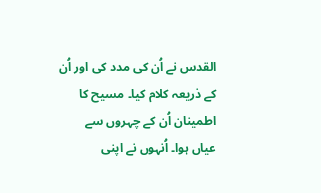القدس نے اُن کی مدد کی اور اُن کے ذریعہ کلام کیا۔ مسیح کا اطمینان اُن کے چہروں سے عیاں ہوا۔ اُنہوں نے اپنی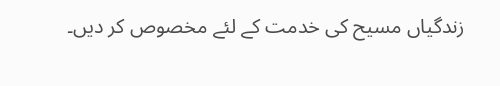زندگیاں مسیح کی خدمت کے لئے مخصوص کر دیں۔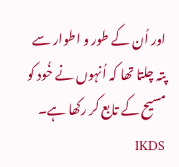اور اُن کے طور و اطوار سے پتہ چلتا تھا کہ اُنہوں نے خُود کو مسیح کے تابع کر رکھا ہے۔ IKDS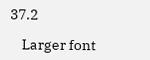37.2

    Larger font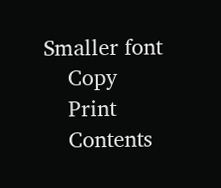Smaller font
    Copy
    Print
    Contents